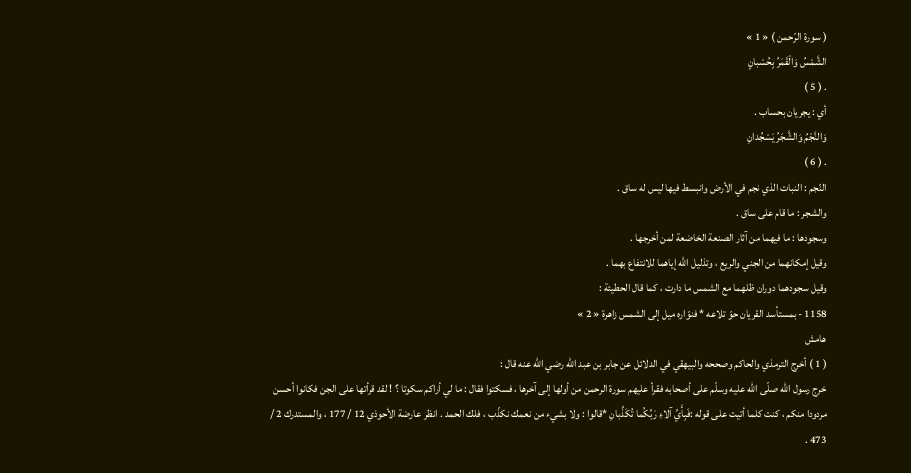( سورة الرّحمن ) « 1 »
الشَّمْسُ وَالْقَمَرُ بِحُسْبانٍ
. ( 5 )
أي : يجريان بحساب .
وَالنَّجْمُ وَالشَّجَرُ يَسْجُدانِ
. ( 6 )
النّجم : النبات الذي نجم في الأرض وانبسط فيها ليس له ساق .
والشجر : ما قام على ساق .
وسجودها : ما فيهما من آثار الصنعة الخاضعة لمن أخرجها .
وقيل إمكانهما من الجني والريع ، وتذليل اللّه إياهما للانتفاع بهما .
وقيل سجودهما دوران ظلهما مع الشمس ما دارت ، كما قال الحطيئة :
1158 - بمستأسد القريان حوّ تلاعه * فنوّاره ميل إلى الشمس زاهرة « 2 »
هامش
( 1 ) أخرج الترمذي والحاكم وصححه والبيهقي في الدلائل عن جابر بن عبد اللّه رضي اللّه عنه قال :
خرج رسول اللّه صلّى اللّه عليه وسلّم على أصحابه فقرأ عليهم سورة الرحمن من أولها إلى آخرها ، فسكتوا فقال : ما لي أراكم سكوتا ؟ ! لقد قرأتها على الجن فكانوا أحسن مردودا منكم ، كنت كلما أتيت على قوله :فَبِأَيِّ آلاءِ رَبِّكُما تُكَذِّبانِ *قالوا : ولا بشيء من نعمك نكذّب ، فلك الحمد . انظر عارضة الأحوذي 12 / 177 ، والمستدرك 2 / 473 .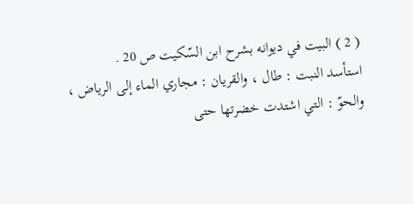( 2 ) البيت في ديوانه بشرح ابن السّكيت ص 20 .
استأسد النبت : طال ، والقريان : مجاري الماء إلى الرياض ، والحوّ : التي اشتدت خضرتها حتى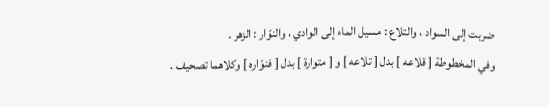ضربت إلى السواد ، والتلاع : مسيل الماء إلى الوادي ، والنوّار : الزهر .
وفي المخطوطة [ قلاعه ] بدل [ تلاعه ] و [ متوارة ] بدل [ فنوّاره ] وكلاهما تصحيف .